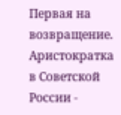Первая на возвращение. Аристократка в Советской России -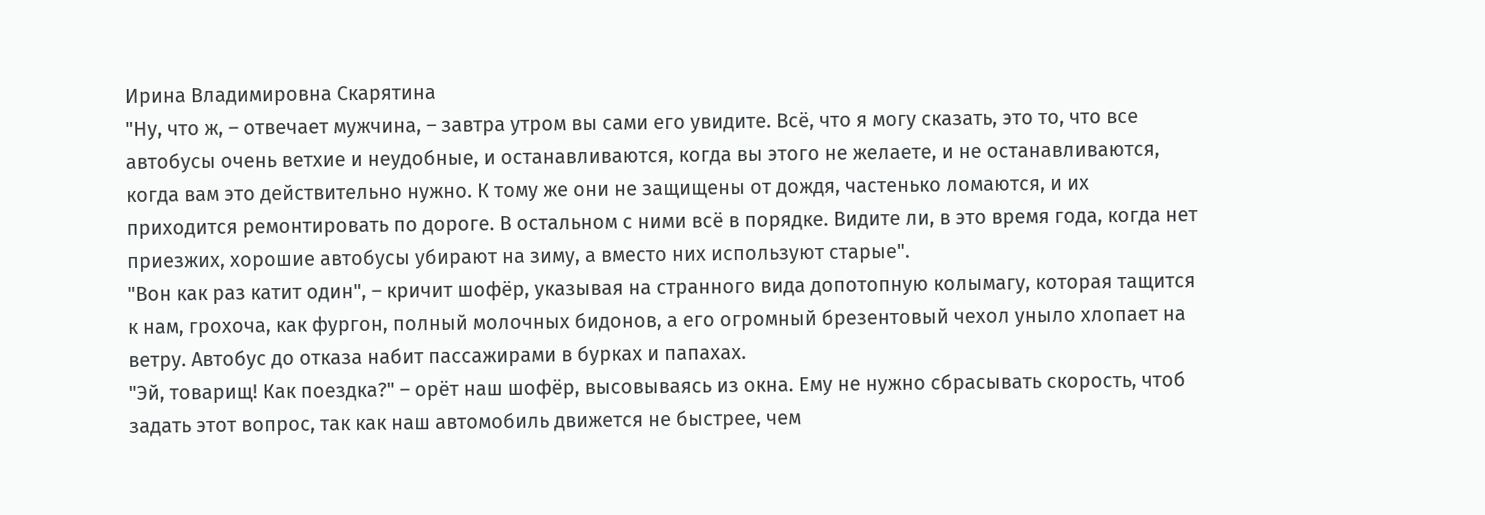Ирина Владимировна Скарятина
"Ну, что ж, – отвечает мужчина, – завтра утром вы сами его увидите. Всё, что я могу сказать, это то, что все автобусы очень ветхие и неудобные, и останавливаются, когда вы этого не желаете, и не останавливаются, когда вам это действительно нужно. К тому же они не защищены от дождя, частенько ломаются, и их приходится ремонтировать по дороге. В остальном с ними всё в порядке. Видите ли, в это время года, когда нет приезжих, хорошие автобусы убирают на зиму, а вместо них используют старые".
"Вон как раз катит один", – кричит шофёр, указывая на странного вида допотопную колымагу, которая тащится к нам, грохоча, как фургон, полный молочных бидонов, а его огромный брезентовый чехол уныло хлопает на ветру. Автобус до отказа набит пассажирами в бурках и папахах.
"Эй, товарищ! Как поездка?" – орёт наш шофёр, высовываясь из окна. Ему не нужно сбрасывать скорость, чтоб задать этот вопрос, так как наш автомобиль движется не быстрее, чем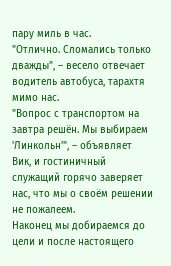пару миль в час.
"Отлично. Сломались только дважды", – весело отвечает водитель автобуса, тарахтя мимо нас.
"Вопрос с транспортом на завтра решён. Мы выбираем 'Линкольн'", – объявляет Вик, и гостиничный служащий горячо заверяет нас, что мы о своём решении не пожалеем.
Наконец мы добираемся до цели и после настоящего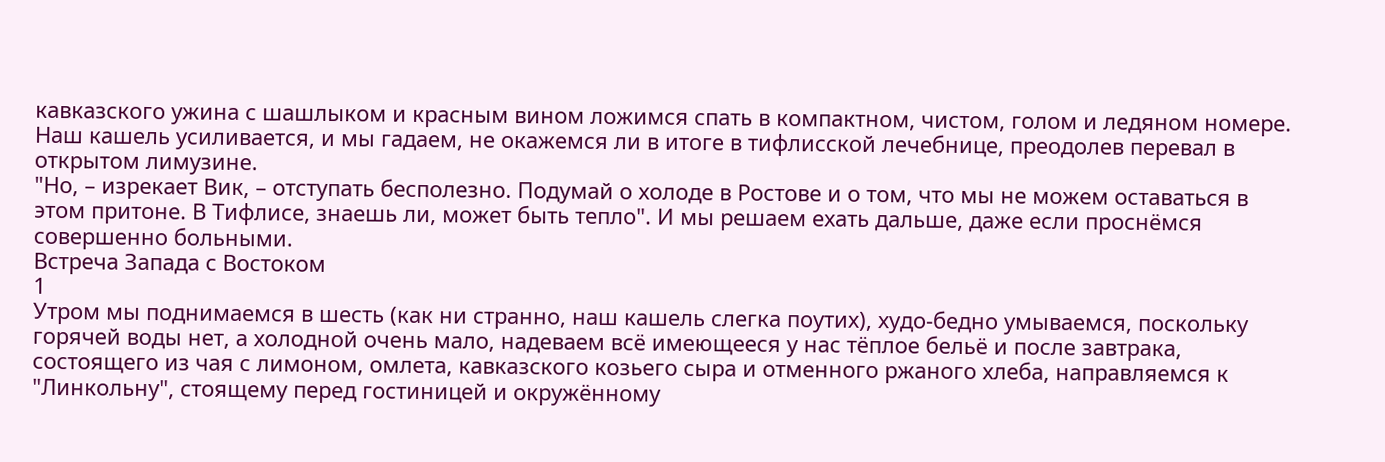кавказского ужина с шашлыком и красным вином ложимся спать в компактном, чистом, голом и ледяном номере. Наш кашель усиливается, и мы гадаем, не окажемся ли в итоге в тифлисской лечебнице, преодолев перевал в открытом лимузине.
"Но, – изрекает Вик, – отступать бесполезно. Подумай о холоде в Ростове и о том, что мы не можем оставаться в этом притоне. В Тифлисе, знаешь ли, может быть тепло". И мы решаем ехать дальше, даже если проснёмся совершенно больными.
Встреча Запада с Востоком
1
Утром мы поднимаемся в шесть (как ни странно, наш кашель слегка поутих), худо-бедно умываемся, поскольку горячей воды нет, а холодной очень мало, надеваем всё имеющееся у нас тёплое бельё и после завтрака, состоящего из чая с лимоном, омлета, кавказского козьего сыра и отменного ржаного хлеба, направляемся к "Линкольну", стоящему перед гостиницей и окружённому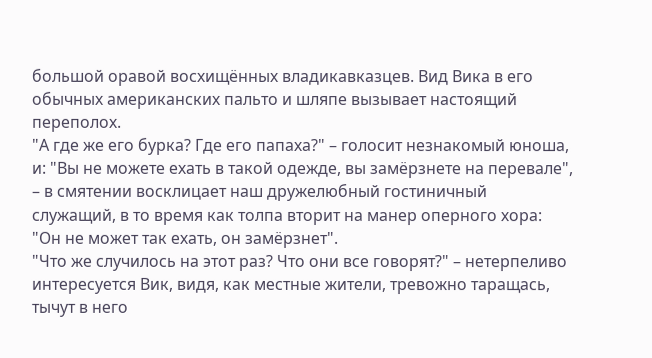большой оравой восхищённых владикавказцев. Вид Вика в его обычных американских пальто и шляпе вызывает настоящий переполох.
"А где же его бурка? Где его папаха?" – голосит незнакомый юноша, и: "Вы не можете ехать в такой одежде, вы замёрзнете на перевале", – в смятении восклицает наш дружелюбный гостиничный служащий, в то время как толпа вторит на манер оперного хора: "Он не может так ехать, он замёрзнет".
"Что же случилось на этот раз? Что они все говорят?" – нетерпеливо интересуется Вик, видя, как местные жители, тревожно таращась, тычут в него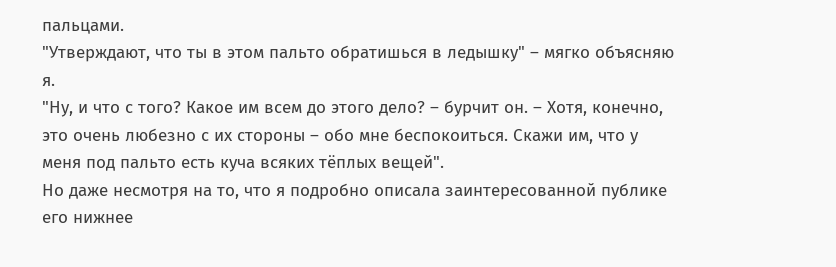пальцами.
"Утверждают, что ты в этом пальто обратишься в ледышку" – мягко объясняю я.
"Ну, и что с того? Какое им всем до этого дело? – бурчит он. – Хотя, конечно, это очень любезно с их стороны – обо мне беспокоиться. Скажи им, что у меня под пальто есть куча всяких тёплых вещей".
Но даже несмотря на то, что я подробно описала заинтересованной публике его нижнее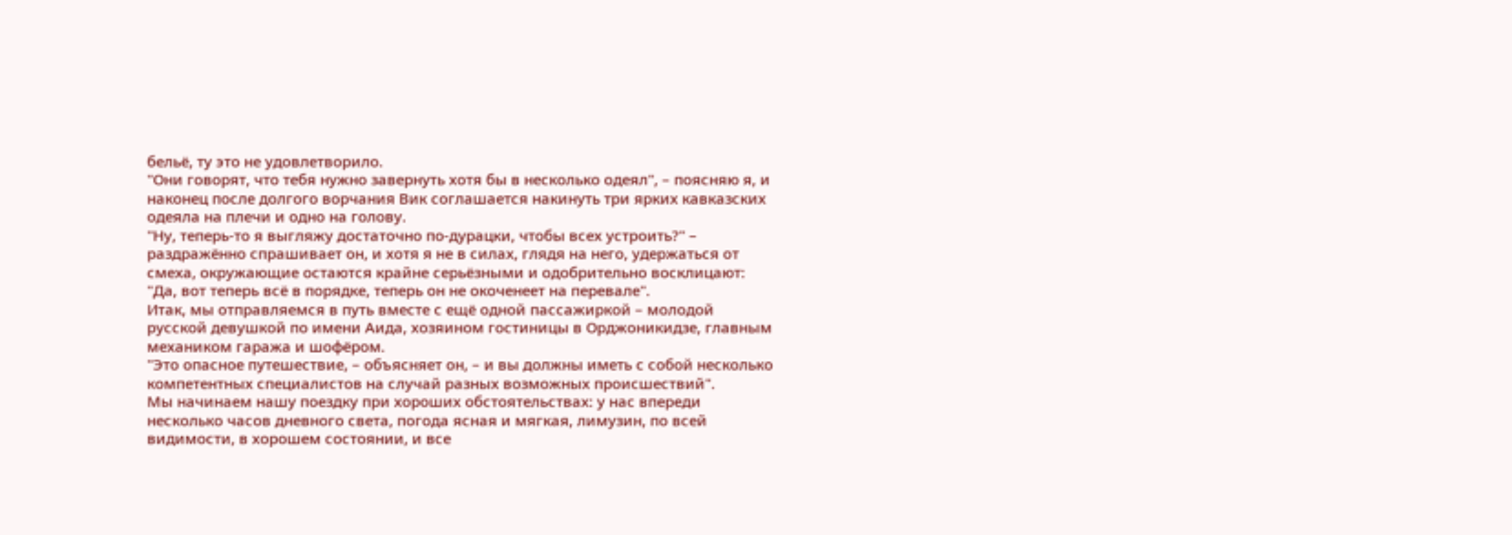бельё, ту это не удовлетворило.
"Они говорят, что тебя нужно завернуть хотя бы в несколько одеял", – поясняю я, и наконец после долгого ворчания Вик соглашается накинуть три ярких кавказских одеяла на плечи и одно на голову.
"Ну, теперь-то я выгляжу достаточно по-дурацки, чтобы всех устроить?" – раздражённо спрашивает он, и хотя я не в силах, глядя на него, удержаться от смеха, окружающие остаются крайне серьёзными и одобрительно восклицают: "Да, вот теперь всё в порядке, теперь он не окоченеет на перевале".
Итак, мы отправляемся в путь вместе с ещё одной пассажиркой – молодой русской девушкой по имени Аида, хозяином гостиницы в Орджоникидзе, главным механиком гаража и шофёром.
"Это опасное путешествие, – объясняет он, – и вы должны иметь с собой несколько компетентных специалистов на случай разных возможных происшествий".
Мы начинаем нашу поездку при хороших обстоятельствах: у нас впереди несколько часов дневного света, погода ясная и мягкая, лимузин, по всей видимости, в хорошем состоянии, и все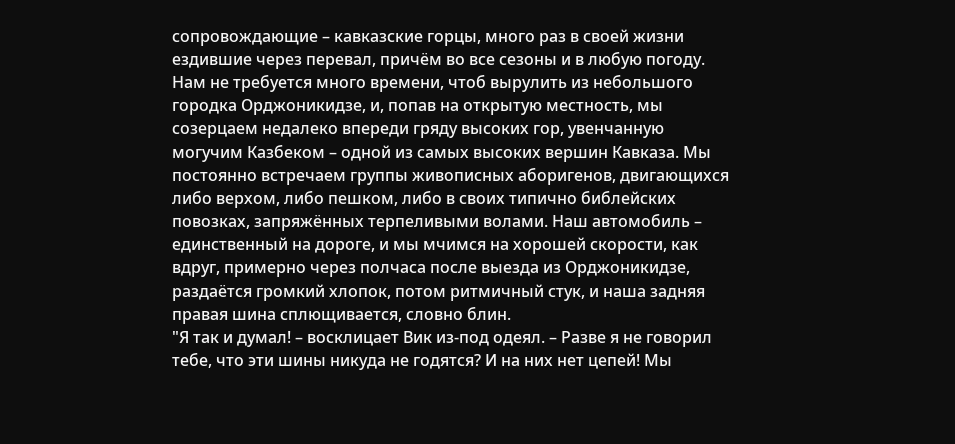сопровождающие – кавказские горцы, много раз в своей жизни ездившие через перевал, причём во все сезоны и в любую погоду.
Нам не требуется много времени, чтоб вырулить из небольшого городка Орджоникидзе, и, попав на открытую местность, мы созерцаем недалеко впереди гряду высоких гор, увенчанную могучим Казбеком – одной из самых высоких вершин Кавказа. Мы постоянно встречаем группы живописных аборигенов, двигающихся либо верхом, либо пешком, либо в своих типично библейских повозках, запряжённых терпеливыми волами. Наш автомобиль – единственный на дороге, и мы мчимся на хорошей скорости, как вдруг, примерно через полчаса после выезда из Орджоникидзе, раздаётся громкий хлопок, потом ритмичный стук, и наша задняя правая шина сплющивается, словно блин.
"Я так и думал! – восклицает Вик из-под одеял. – Разве я не говорил тебе, что эти шины никуда не годятся? И на них нет цепей! Мы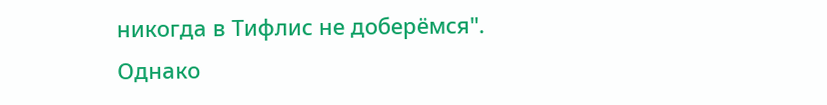никогда в Тифлис не доберёмся".
Однако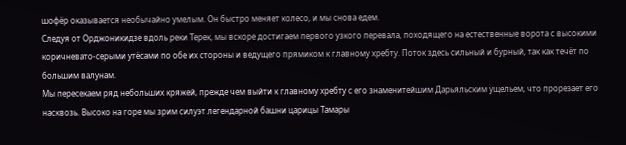шофёр оказывается необычайно умелым. Он быстро меняет колесо, и мы снова едем.
Следуя от Орджоникидзе вдоль реки Терек, мы вскоре достигаем первого узкого перевала, походящего на естественные ворота с высокими коричневато-серыми утёсами по обе их стороны и ведущего прямиком к главному хребту. Поток здесь сильный и бурный, так как течёт по большим валунам.
Мы пересекаем ряд небольших кряжей, прежде чем выйти к главному хребту с его знаменитейшим Дарьяльским ущельем, что прорезает его насквозь. Высоко на горе мы зрим силуэт легендарной башни царицы Тамары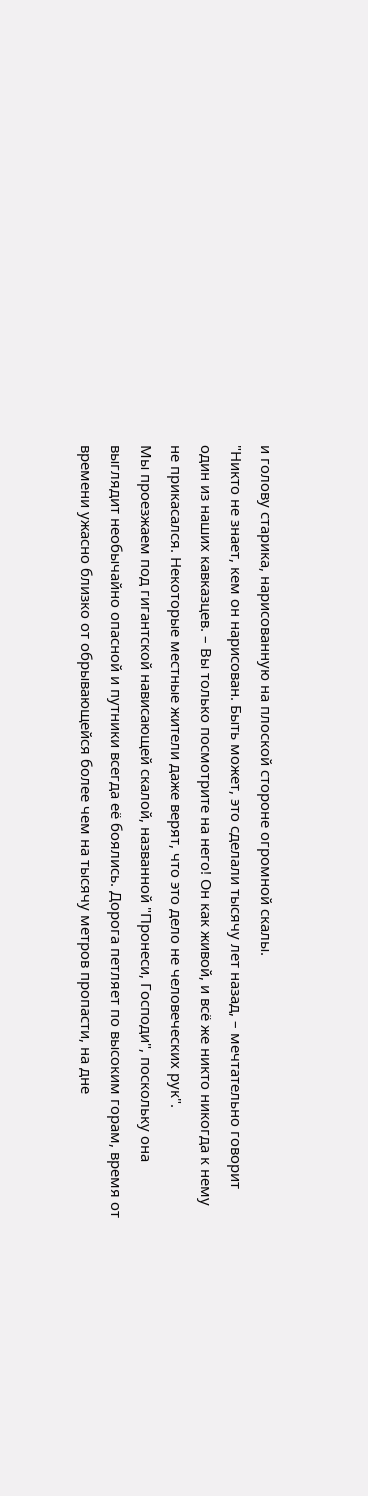и голову старика, нарисованную на плоской стороне огромной скалы.
"Никто не знает, кем он нарисован. Быть может, это сделали тысячу лет назад, – мечтательно говорит один из наших кавказцев. – Вы только посмотрите на него! Он как живой, и всё же никто никогда к нему не прикасался. Некоторые местные жители даже верят, что это дело не человеческих рук".
Мы проезжаем под гигантской нависающей скалой, названной "Пронеси, Господи", поскольку она выглядит необычайно опасной и путники всегда её боялись. Дорога петляет по высоким горам, время от времени ужасно близко от обрывающейся более чем на тысячу метров пропасти, на дне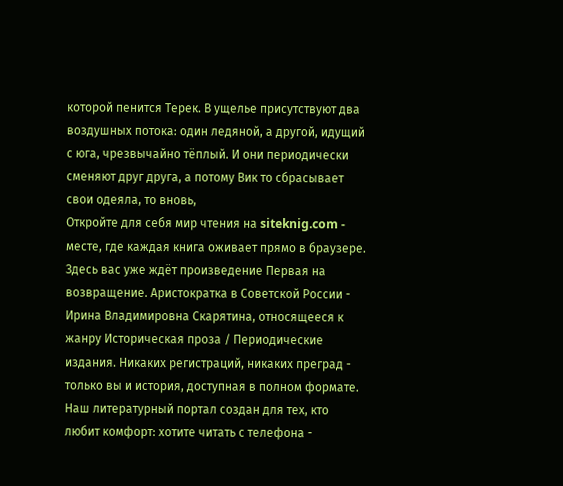которой пенится Терек. В ущелье присутствуют два воздушных потока: один ледяной, а другой, идущий с юга, чрезвычайно тёплый. И они периодически сменяют друг друга, а потому Вик то сбрасывает свои одеяла, то вновь,
Откройте для себя мир чтения на siteknig.com - месте, где каждая книга оживает прямо в браузере. Здесь вас уже ждёт произведение Первая на возвращение. Аристократка в Советской России - Ирина Владимировна Скарятина, относящееся к жанру Историческая проза / Периодические издания. Никаких регистраций, никаких преград - только вы и история, доступная в полном формате. Наш литературный портал создан для тех, кто любит комфорт: хотите читать с телефона -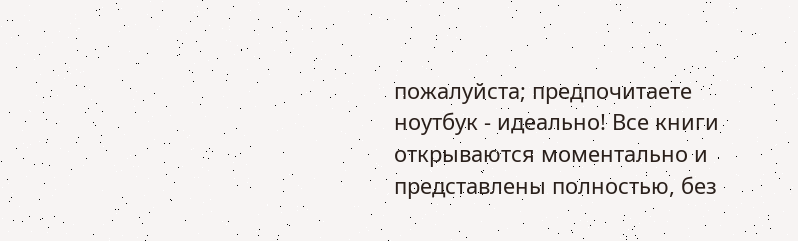пожалуйста; предпочитаете ноутбук - идеально! Все книги открываются моментально и представлены полностью, без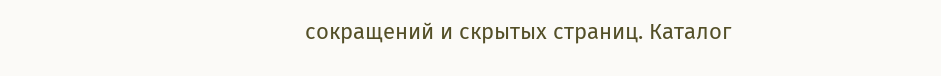сокращений и скрытых страниц. Каталог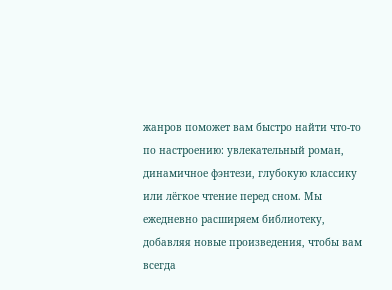жанров поможет вам быстро найти что-то по настроению: увлекательный роман, динамичное фэнтези, глубокую классику или лёгкое чтение перед сном. Мы ежедневно расширяем библиотеку, добавляя новые произведения, чтобы вам всегда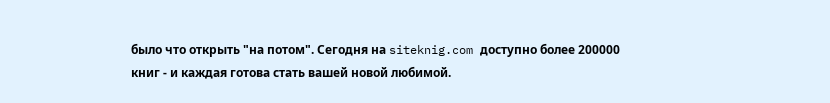было что открыть "на потом". Сегодня на siteknig.com доступно более 200000 книг - и каждая готова стать вашей новой любимой.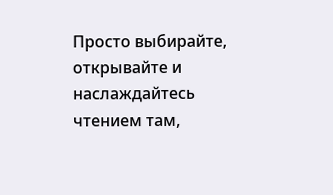Просто выбирайте, открывайте и наслаждайтесь чтением там,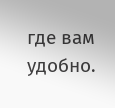где вам удобно.